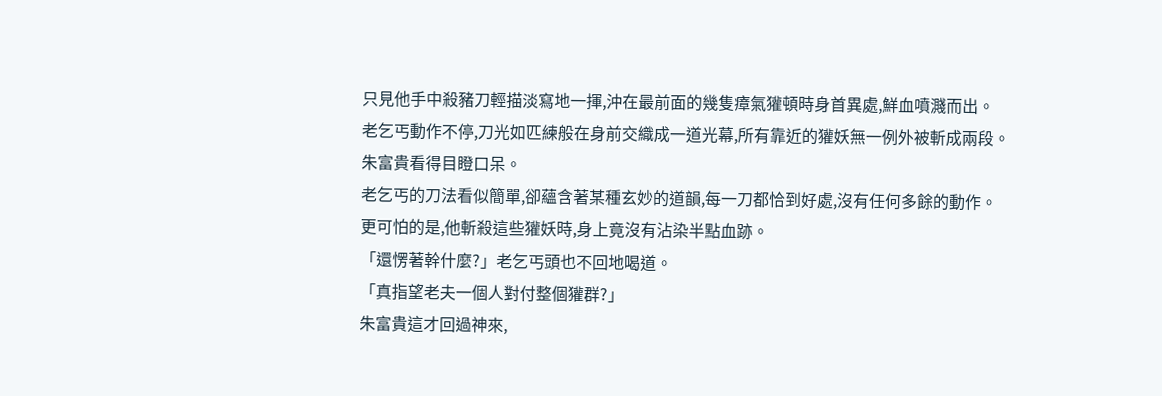只見他手中殺豬刀輕描淡寫地一揮,沖在最前面的幾隻瘴氣獾頓時身首異處,鮮血噴濺而出。
老乞丐動作不停,刀光如匹練般在身前交織成一道光幕,所有靠近的獾妖無一例外被斬成兩段。
朱富貴看得目瞪口呆。
老乞丐的刀法看似簡單,卻蘊含著某種玄妙的道韻,每一刀都恰到好處,沒有任何多餘的動作。
更可怕的是,他斬殺這些獾妖時,身上竟沒有沾染半點血跡。
「還愣著幹什麼?」老乞丐頭也不回地喝道。
「真指望老夫一個人對付整個獾群?」
朱富貴這才回過神來,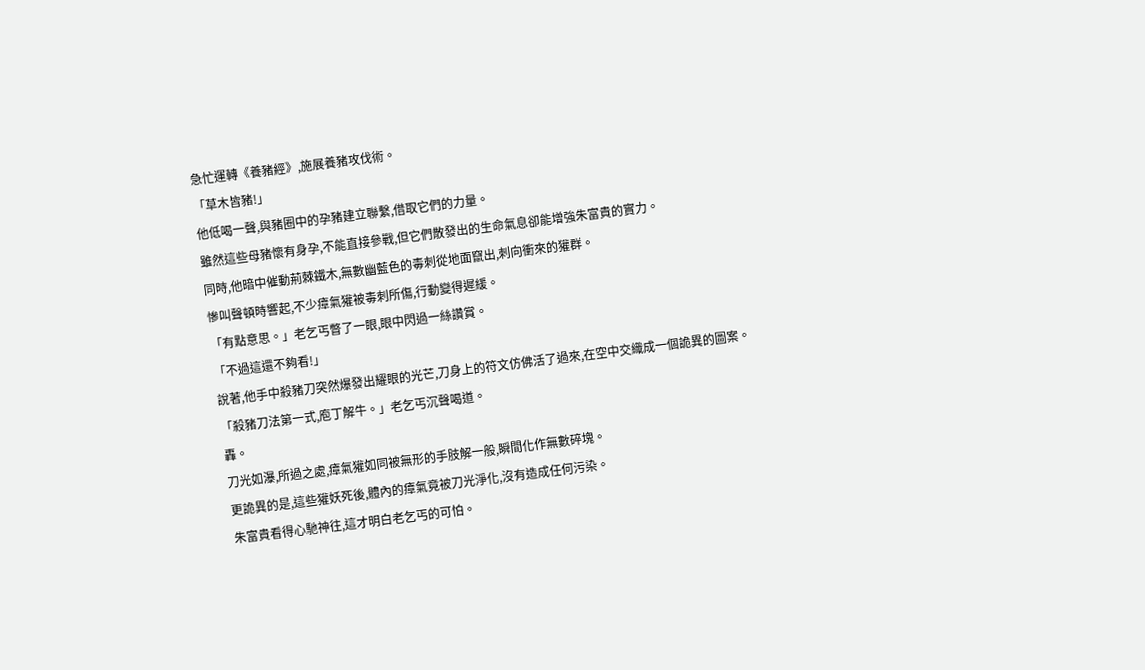急忙運轉《養豬經》,施展養豬攻伐術。
「草木皆豬!」
他低喝一聲,與豬圈中的孕豬建立聯繫,借取它們的力量。
雖然這些母豬懷有身孕,不能直接參戰,但它們散發出的生命氣息卻能增強朱富貴的實力。
同時,他暗中催動荊棘鐵木,無數幽藍色的毒刺從地面竄出,刺向衝來的獾群。
慘叫聲頓時響起,不少瘴氣獾被毒刺所傷,行動變得遲緩。
「有點意思。」老乞丐瞥了一眼,眼中閃過一絲讚賞。
「不過這還不夠看!」
說著,他手中殺豬刀突然爆發出耀眼的光芒,刀身上的符文仿佛活了過來,在空中交織成一個詭異的圖案。
「殺豬刀法第一式,庖丁解牛。」老乞丐沉聲喝道。
轟。
刀光如瀑,所過之處,瘴氣獾如同被無形的手肢解一般,瞬間化作無數碎塊。
更詭異的是,這些獾妖死後,體內的瘴氣竟被刀光淨化,沒有造成任何污染。
朱富貴看得心馳神往,這才明白老乞丐的可怕。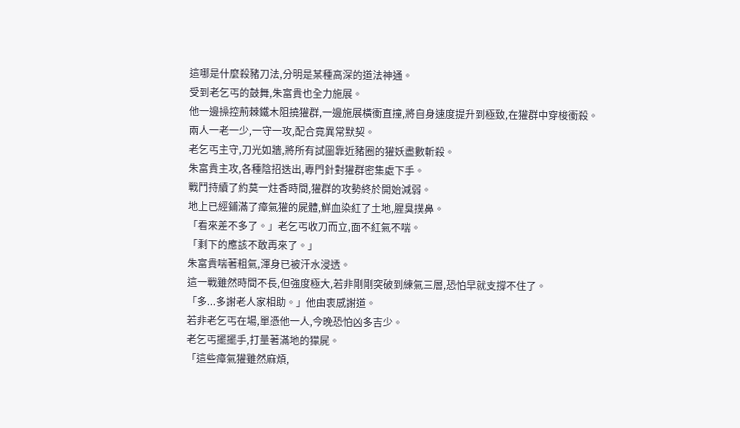這哪是什麼殺豬刀法,分明是某種高深的道法神通。
受到老乞丐的鼓舞,朱富貴也全力施展。
他一邊操控荊棘鐵木阻撓獾群,一邊施展橫衝直撞,將自身速度提升到極致,在獾群中穿梭衝殺。
兩人一老一少,一守一攻,配合竟異常默契。
老乞丐主守,刀光如牆,將所有試圖靠近豬圈的獾妖盡數斬殺。
朱富貴主攻,各種陰招迭出,專門針對獾群密集處下手。
戰鬥持續了約莫一炷香時間,獾群的攻勢終於開始減弱。
地上已經鋪滿了瘴氣獾的屍體,鮮血染紅了土地,腥臭撲鼻。
「看來差不多了。」老乞丐收刀而立,面不紅氣不喘。
「剩下的應該不敢再來了。」
朱富貴喘著粗氣,渾身已被汗水浸透。
這一戰雖然時間不長,但強度極大,若非剛剛突破到練氣三層,恐怕早就支撐不住了。
「多...多謝老人家相助。」他由衷感謝道。
若非老乞丐在場,單憑他一人,今晚恐怕凶多吉少。
老乞丐擺擺手,打量著滿地的獴屍。
「這些瘴氣獾雖然麻煩,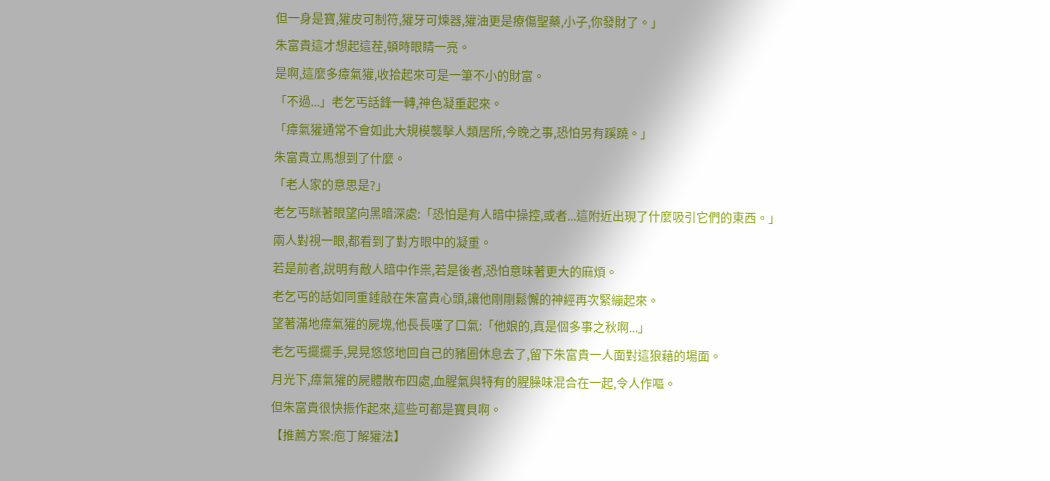但一身是寶,獾皮可制符,獾牙可煉器,獾油更是療傷聖藥,小子,你發財了。」
朱富貴這才想起這茬,頓時眼睛一亮。
是啊,這麼多瘴氣獾,收拾起來可是一筆不小的財富。
「不過...」老乞丐話鋒一轉,神色凝重起來。
「瘴氣獾通常不會如此大規模襲擊人類居所,今晚之事,恐怕另有蹊蹺。」
朱富貴立馬想到了什麼。
「老人家的意思是?」
老乞丐眯著眼望向黑暗深處:「恐怕是有人暗中操控,或者...這附近出現了什麼吸引它們的東西。」
兩人對視一眼,都看到了對方眼中的凝重。
若是前者,說明有敵人暗中作祟,若是後者,恐怕意味著更大的麻煩。
老乞丐的話如同重錘敲在朱富貴心頭,讓他剛剛鬆懈的神經再次緊繃起來。
望著滿地瘴氣獾的屍塊,他長長嘆了口氣:「他娘的,真是個多事之秋啊...」
老乞丐擺擺手,晃晃悠悠地回自己的豬圈休息去了,留下朱富貴一人面對這狼藉的場面。
月光下,瘴氣獾的屍體散布四處,血腥氣與特有的腥臊味混合在一起,令人作嘔。
但朱富貴很快振作起來,這些可都是寶貝啊。
【推薦方案:庖丁解獾法】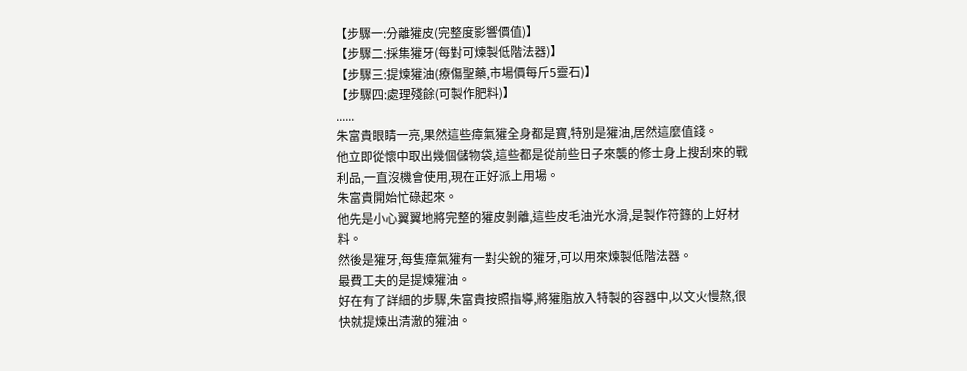【步驟一:分離獾皮(完整度影響價值)】
【步驟二:採集獾牙(每對可煉製低階法器)】
【步驟三:提煉獾油(療傷聖藥,市場價每斤5靈石)】
【步驟四:處理殘餘(可製作肥料)】
......
朱富貴眼睛一亮,果然這些瘴氣獾全身都是寶,特別是獾油,居然這麼值錢。
他立即從懷中取出幾個儲物袋,這些都是從前些日子來襲的修士身上搜刮來的戰利品,一直沒機會使用,現在正好派上用場。
朱富貴開始忙碌起來。
他先是小心翼翼地將完整的獾皮剝離,這些皮毛油光水滑,是製作符籙的上好材料。
然後是獾牙,每隻瘴氣獾有一對尖銳的獾牙,可以用來煉製低階法器。
最費工夫的是提煉獾油。
好在有了詳細的步驟,朱富貴按照指導,將獾脂放入特製的容器中,以文火慢熬,很快就提煉出清澈的獾油。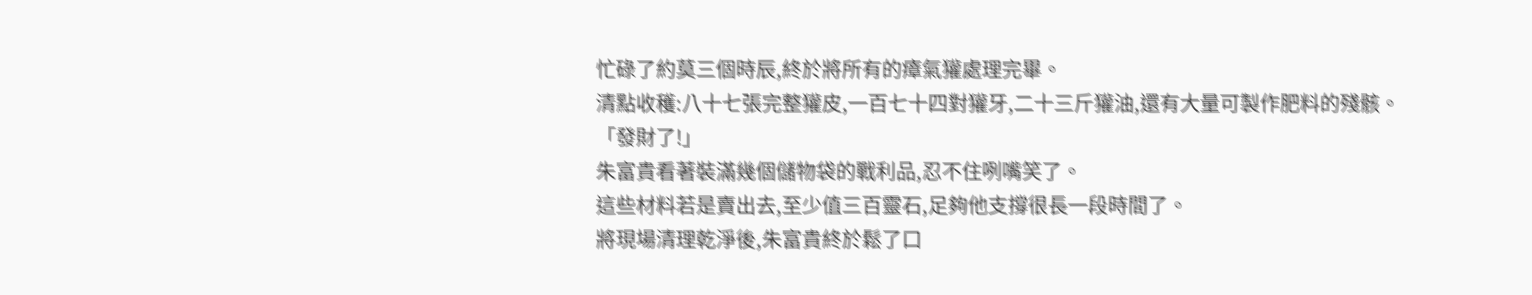忙碌了約莫三個時辰,終於將所有的瘴氣獾處理完畢。
清點收穫:八十七張完整獾皮,一百七十四對獾牙,二十三斤獾油,還有大量可製作肥料的殘骸。
「發財了!」
朱富貴看著裝滿幾個儲物袋的戰利品,忍不住咧嘴笑了。
這些材料若是賣出去,至少值三百靈石,足夠他支撐很長一段時間了。
將現場清理乾淨後,朱富貴終於鬆了口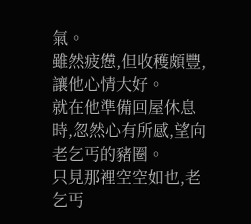氣。
雖然疲憊,但收穫頗豐,讓他心情大好。
就在他準備回屋休息時,忽然心有所感,望向老乞丐的豬圈。
只見那裡空空如也,老乞丐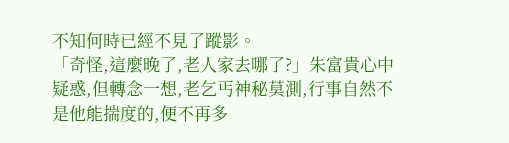不知何時已經不見了蹤影。
「奇怪,這麼晚了,老人家去哪了?」朱富貴心中疑惑,但轉念一想,老乞丐神秘莫測,行事自然不是他能揣度的,便不再多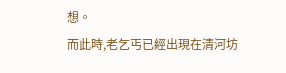想。
而此時,老乞丐已經出現在清河坊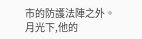市的防護法陣之外。
月光下,他的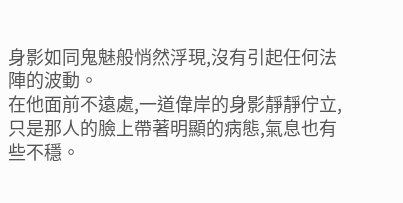身影如同鬼魅般悄然浮現,沒有引起任何法陣的波動。
在他面前不遠處,一道偉岸的身影靜靜佇立,只是那人的臉上帶著明顯的病態,氣息也有些不穩。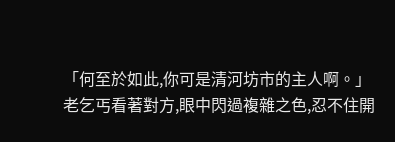「何至於如此,你可是清河坊市的主人啊。」
老乞丐看著對方,眼中閃過複雜之色,忍不住開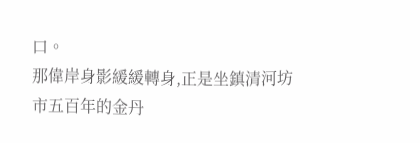口。
那偉岸身影緩緩轉身,正是坐鎮清河坊市五百年的金丹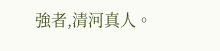強者,清河真人。